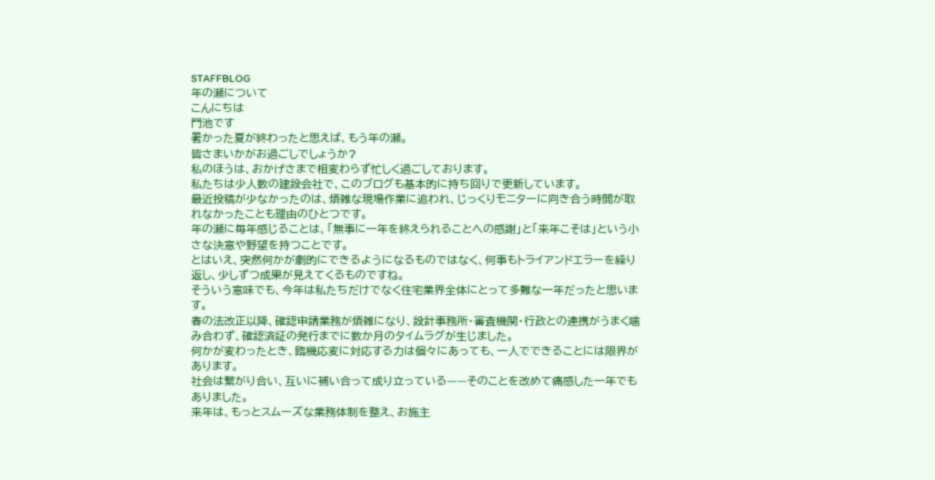STAFFBLOG
年の瀬について
こんにちは
門池です
暑かった夏が終わったと思えば、もう年の瀬。
皆さまいかがお過ごしでしょうか?
私のほうは、おかげさまで相変わらず忙しく過ごしております。
私たちは少人数の建設会社で、このブログも基本的に持ち回りで更新しています。
最近投稿が少なかったのは、煩雑な現場作業に追われ、じっくりモニターに向き合う時間が取れなかったことも理由のひとつです。
年の瀬に毎年感じることは、「無事に一年を終えられることへの感謝」と「来年こそは」という小さな決意や野望を持つことです。
とはいえ、突然何かが劇的にできるようになるものではなく、何事もトライアンドエラーを繰り返し、少しずつ成果が見えてくるものですね。
そういう意味でも、今年は私たちだけでなく住宅業界全体にとって多難な一年だったと思います。
春の法改正以降、確認申請業務が煩雑になり、設計事務所・審査機関・行政との連携がうまく噛み合わず、確認済証の発行までに数か月のタイムラグが生じました。
何かが変わったとき、臨機応変に対応する力は個々にあっても、一人でできることには限界があります。
社会は繋がり合い、互いに補い合って成り立っている——そのことを改めて痛感した一年でもありました。
来年は、もっとスムーズな業務体制を整え、お施主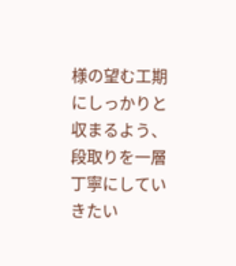様の望む工期にしっかりと収まるよう、段取りを一層丁寧にしていきたい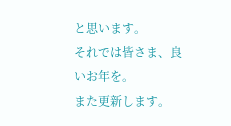と思います。
それでは皆さま、良いお年を。
また更新します。